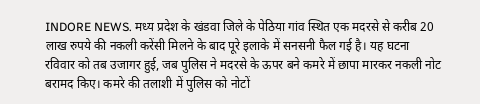INDORE NEWS. मध्य प्रदेश के खंडवा जिले के पेठिया गांव स्थित एक मदरसे से करीब 20 लाख रुपये की नकली करेंसी मिलने के बाद पूरे इलाके में सनसनी फैल गई है। यह घटना रविवार को तब उजागर हुई, जब पुलिस ने मदरसे के ऊपर बने कमरे में छापा मारकर नकली नोट बरामद किए। कमरे की तलाशी में पुलिस को नोटों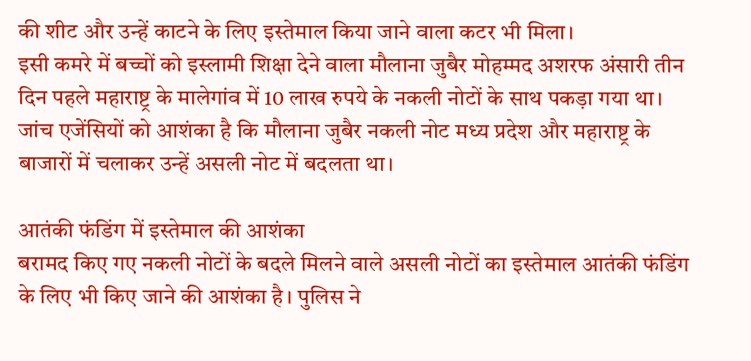की शीट और उन्हें काटने के लिए इस्तेमाल किया जाने वाला कटर भी मिला।
इसी कमरे में बच्चों को इस्लामी शिक्षा देने वाला मौलाना जुबैर मोहम्मद अशरफ अंसारी तीन दिन पहले महाराष्ट्र के मालेगांव में 10 लाख रुपये के नकली नोटों के साथ पकड़ा गया था। जांच एजेंसियों को आशंका है कि मौलाना जुबैर नकली नोट मध्य प्रदेश और महाराष्ट्र के बाजारों में चलाकर उन्हें असली नोट में बदलता था।

आतंकी फंडिंग में इस्तेमाल की आशंका
बरामद किए गए नकली नोटों के बदले मिलने वाले असली नोटों का इस्तेमाल आतंकी फंडिंग के लिए भी किए जाने की आशंका है। पुलिस ने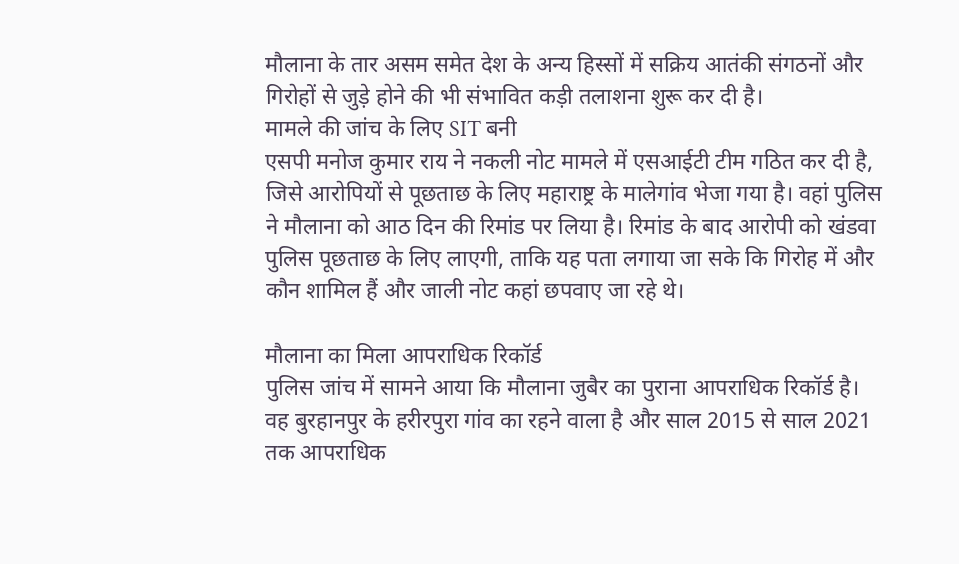मौलाना के तार असम समेत देश के अन्य हिस्सों में सक्रिय आतंकी संगठनों और गिरोहों से जुड़े होने की भी संभावित कड़ी तलाशना शुरू कर दी है।
मामले की जांच के लिए SIT बनी
एसपी मनोज कुमार राय ने नकली नोट मामले में एसआईटी टीम गठित कर दी है, जिसे आरोपियों से पूछताछ के लिए महाराष्ट्र के मालेगांव भेजा गया है। वहां पुलिस ने मौलाना को आठ दिन की रिमांड पर लिया है। रिमांड के बाद आरोपी को खंडवा पुलिस पूछताछ के लिए लाएगी, ताकि यह पता लगाया जा सके कि गिरोह में और कौन शामिल हैं और जाली नोट कहां छपवाए जा रहे थे।

मौलाना का मिला आपराधिक रिकॉर्ड
पुलिस जांच में सामने आया कि मौलाना जुबैर का पुराना आपराधिक रिकॉर्ड है। वह बुरहानपुर के हरीरपुरा गांव का रहने वाला है और साल 2015 से साल 2021 तक आपराधिक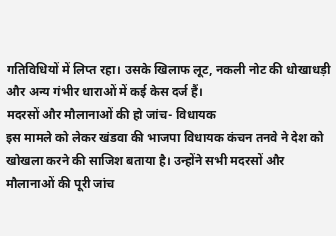गतिविधियों में लिप्त रहा। उसके खिलाफ लूट, नकली नोट की धोखाधड़ी और अन्य गंभीर धाराओं में कई केस दर्ज हैं।
मदरसों और मौलानाओं की हो जांच- विधायक
इस मामले को लेकर खंडवा की भाजपा विधायक कंचन तनवे ने देश को खोखला करने की साजिश बताया है। उन्होंने सभी मदरसों और मौलानाओं की पूरी जांच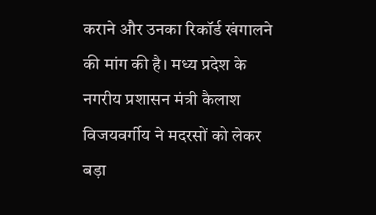कराने और उनका रिकॉर्ड खंगालने की मांग की है। मध्य प्रदेश के नगरीय प्रशासन मंत्री कैलाश विजयवर्गीय ने मदरसों को लेकर बड़ा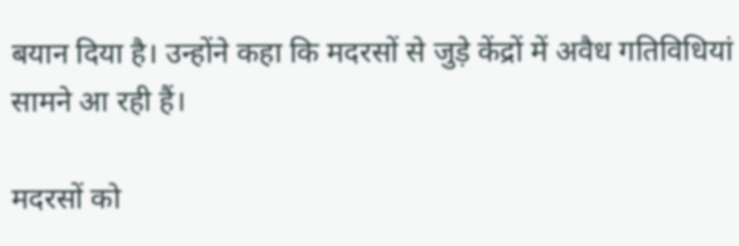बयान दिया है। उन्होंने कहा कि मदरसों से जुड़े केंद्रों में अवैध गतिविधियां सामने आ रही हैं।

मदरसों को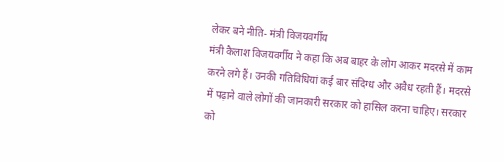लेकर बने नीति- मंत्री विजयवर्गीय
मंत्री कैलाश विजयवर्गीय ने कहा कि अब बाहर के लोग आकर मदरसे में काम करने लगे हैं। उनकी गतिविधियां कई बार संदिग्ध और अवैध रहती हैं। मदरसे में पढ़ाने वाले लोगों की जानकारी सरकार को हासिल करना चाहिए। सरकार को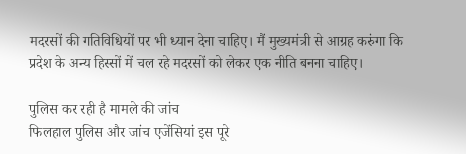मदरसों की गतिविधियों पर भी ध्यान देना चाहिए। मैं मुख्यमंत्री से आग्रह करुंगा कि प्रदेश के अन्य हिस्सों में चल रहे मदरसों को लेकर एक नीति बनना चाहिए।

पुलिस कर रही है मामले की जांच
फिलहाल पुलिस और जांच एजेंसियां इस पूरे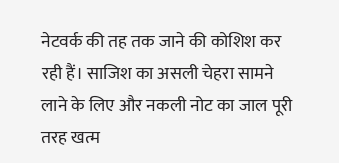नेटवर्क की तह तक जाने की कोशिश कर रही हैं। साजिश का असली चेहरा सामने लाने के लिए और नकली नोट का जाल पूरी तरह खत्म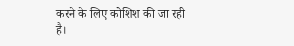करने के लिए कोशिश की जा रही है।